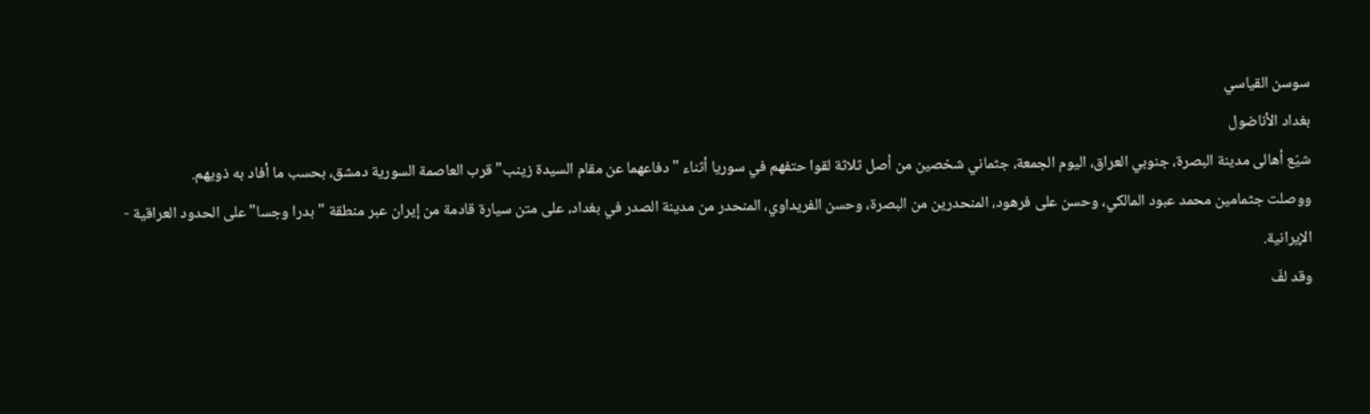سوسن القياسي
بغداد الأناضول
شيّع أهالى مدينة البصرة، جنوبي العراق، اليوم الجمعة، جثماني شخصين من أصل ثلاثة لقوا حتفهم في سوريا أثناء "دفاعهما عن مقام السيدة زينب" قرب العاصمة السورية دمشق، بحسب ما أفاد به ذويهم.
ووصلت جثمامين محمد عبود المالكي، وحسن على فرهود، المنحدرين من البصرة، وحسن الفريداوي، المنحدر من مدينة الصدر في بغداد، على متن سيارة قادمة من إيران عبر منطقة "بدرا وجسا" على الحدود العراقية - الإيرانية.
وقد لفّ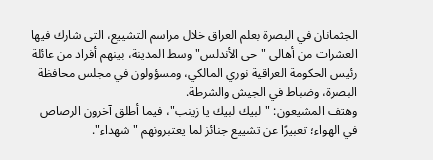الجثمانان في البصرة بعلم العراق خلال مراسم التشييع، التى شارك فيها العشرات من أهالى "حى الأندلس" وسط المدينة، بينهم أفراد من عائلة رئيس الحكومة العراقية نوري المالكي، ومسؤولون في مجلس محافظة البصرة، وضباط في الجيش والشرطة.
وهتف المشيعون: "لبيك لبيك يا زينب"، فيما أطلق آخرون الرصاص في الهواء؛ تعبيرًا عن تشييع جنائز لما يعتبرونهم "شهداء".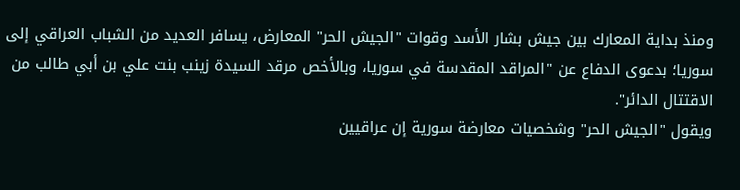ومنذ بداية المعارك بين جيش بشار الأسد وقوات "الجيش الحر" المعارض، يسافر العديد من الشباب العراقي إلى سوريا؛ بدعوى الدفاع عن "المراقد المقدسة في سوريا، وبالأخص مرقد السيدة زينب بنت علي بن أبي طالب من الاقتتال الدائر".
ويقول "الجيش الحر" وشخصيات معارضة سورية إن عراقيين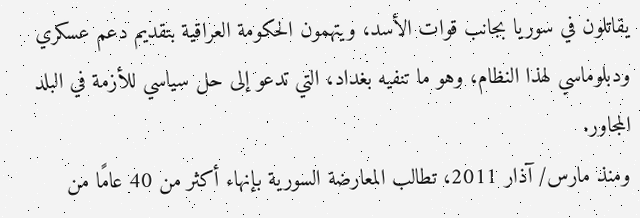يقاتلون في سوريا بجانب قوات الأسد، ويتهمون الحكومة العراقية بتقديم دعم عسكري ودبلوماسي لهذا النظام، وهو ما تنفيه بغداد، التي تدعو إلى حل سياسي للأزمة في البلد المجاور.
ومنذ مارس/ آذار 2011، تطالب المعارضة السورية بإنهاء أكثر من 40 عامًا من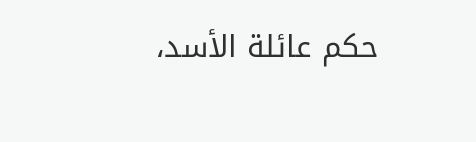حكم عائلة الأسد،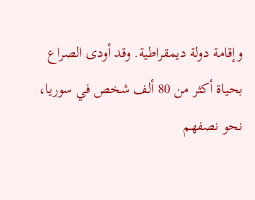وإقامة دولة ديمقراطية. وقد أودى الصراع بحياة أكثر من 80 ألف شخص في سوريا، نحو نصفهم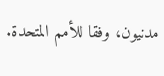مدنيون، وفقا للأمم المتحدة.